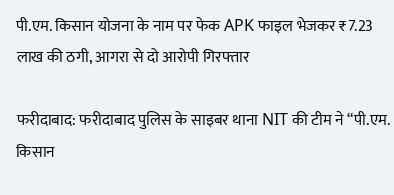पी.एम. किसान योजना के नाम पर फेक APK फाइल भेजकर ₹7.23 लाख की ठगी, आगरा से दो आरोपी गिरफ्तार

फरीदाबाद: फरीदाबाद पुलिस के साइबर थाना NIT की टीम ने “पी.एम. किसान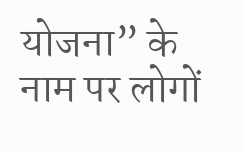योजना” के नाम पर लोगों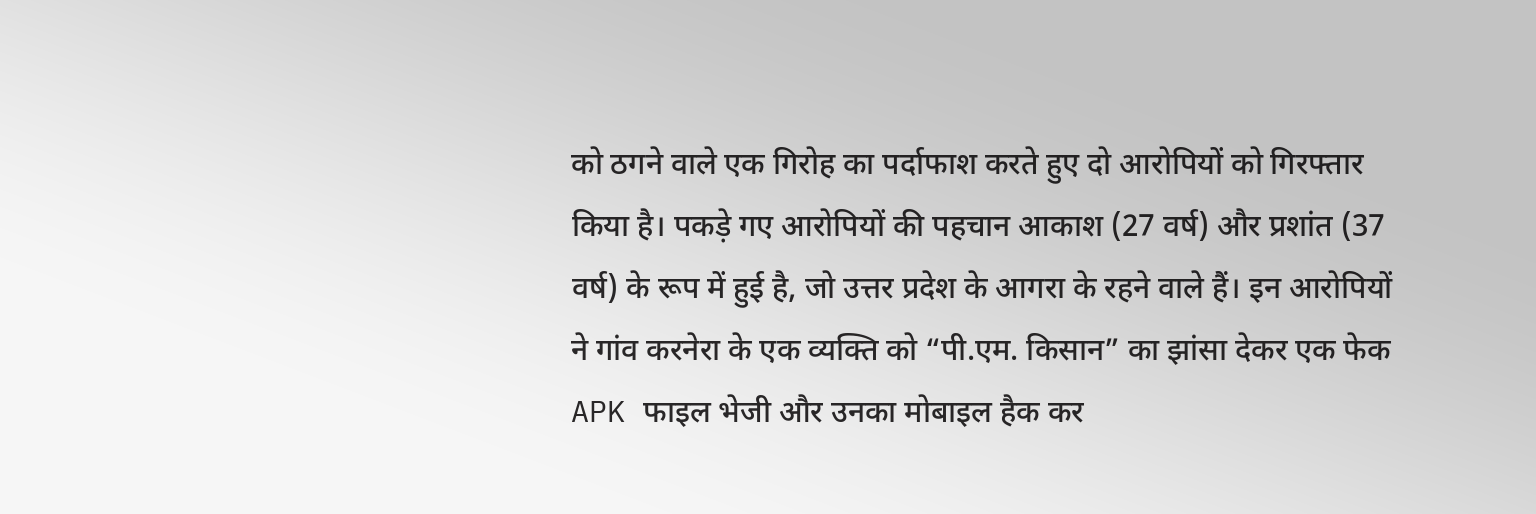को ठगने वाले एक गिरोह का पर्दाफाश करते हुए दो आरोपियों को गिरफ्तार किया है। पकड़े गए आरोपियों की पहचान आकाश (27 वर्ष) और प्रशांत (37 वर्ष) के रूप में हुई है, जो उत्तर प्रदेश के आगरा के रहने वाले हैं। इन आरोपियों ने गांव करनेरा के एक व्यक्ति को “पी.एम. किसान” का झांसा देकर एक फेक APK फाइल भेजी और उनका मोबाइल हैक कर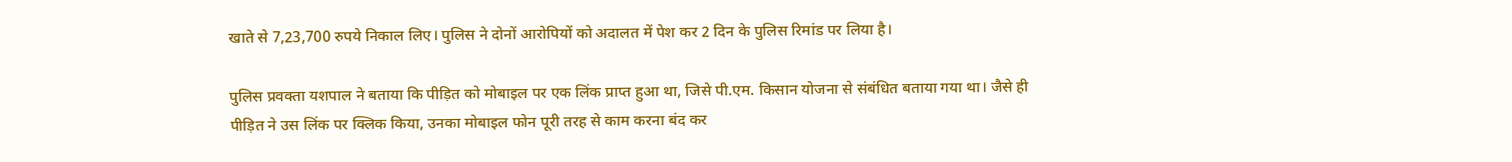खाते से 7,23,700 रुपये निकाल लिए। पुलिस ने दोनों आरोपियों को अदालत में पेश कर 2 दिन के पुलिस रिमांड पर लिया है।

पुलिस प्रवक्ता यशपाल ने बताया कि पीड़ित को मोबाइल पर एक लिंक प्राप्त हुआ था, जिसे पी.एम. किसान योजना से संबंधित बताया गया था। जैसे ही पीड़ित ने उस लिंक पर क्लिक किया, उनका मोबाइल फोन पूरी तरह से काम करना बंद कर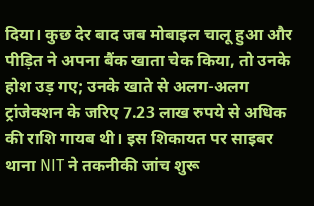दिया। कुछ देर बाद जब मोबाइल चालू हुआ और पीड़ित ने अपना बैंक खाता चेक किया, तो उनके होश उड़ गए; उनके खाते से अलग-अलग ट्रांजेक्शन के जरिए 7.23 लाख रुपये से अधिक की राशि गायब थी। इस शिकायत पर साइबर थाना NIT ने तकनीकी जांच शुरू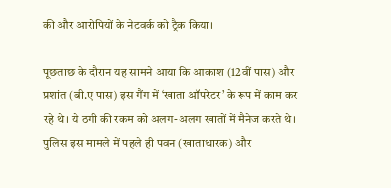की और आरोपियों के नेटवर्क को ट्रैक किया।

पूछताछ के दौरान यह सामने आया कि आकाश (12वीं पास) और प्रशांत (बी.ए पास) इस गैंग में ‘खाता ऑपरेटर’ के रूप में काम कर रहे थे। ये ठगी की रकम को अलग-अलग खातों में मैनेज करते थे। पुलिस इस मामले में पहले ही पवन (खाताधारक) और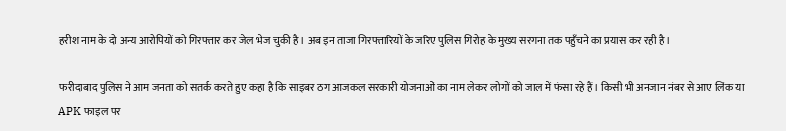हरीश नाम के दो अन्य आरोपियों को गिरफ्तार कर जेल भेज चुकी है। अब इन ताजा गिरफ्तारियों के जरिए पुलिस गिरोह के मुख्य सरगना तक पहुँचने का प्रयास कर रही है।

फरीदाबाद पुलिस ने आम जनता को सतर्क करते हुए कहा है कि साइबर ठग आजकल सरकारी योजनाओं का नाम लेकर लोगों को जाल में फंसा रहे हैं। किसी भी अनजान नंबर से आए लिंक या APK फाइल पर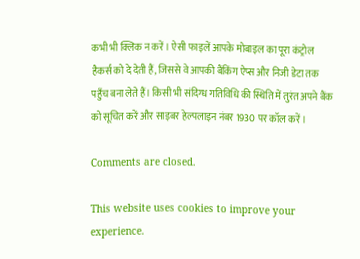कभी भी क्लिक न करें। ऐसी फाइलें आपके मोबाइल का पूरा कंट्रोल हैकर्स को दे देती हैं, जिससे वे आपकी बैंकिंग ऐप्स और निजी डेटा तक पहुँच बना लेते हैं। किसी भी संदिग्ध गतिविधि की स्थिति में तुरंत अपने बैंक को सूचित करें और साइबर हेल्पलाइन नंबर 1930 पर कॉल करें।

Comments are closed.

This website uses cookies to improve your experience.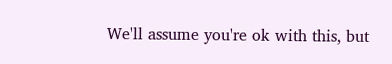We'll assume you're ok with this, but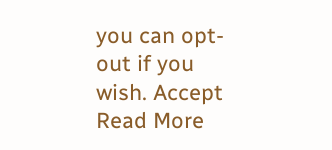you can opt-out if you wish. Accept Read More